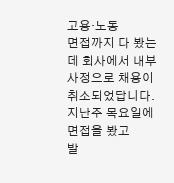고용·노동
면접까지 다 봤는데 회사에서 내부사정으로 채용이 취소되었답니다.
지난주 목요일에 면접을 봤고
발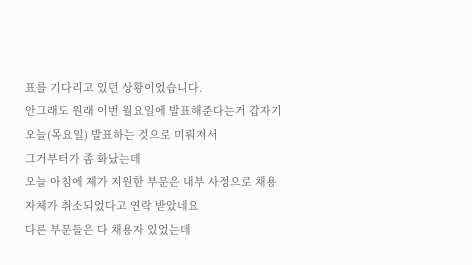표를 기다리고 있던 상황이었습니다.
안그래도 원래 이번 월요일에 발표해준다는거 갑자기 오늘(목요일) 발표하는 것으로 미뤄져서
그거부터가 좀 화났는데
오늘 아침에 제가 지원한 부문은 내부 사정으로 채용 자체가 취소되었다고 연락 받았네요
다른 부문들은 다 채용자 있었는데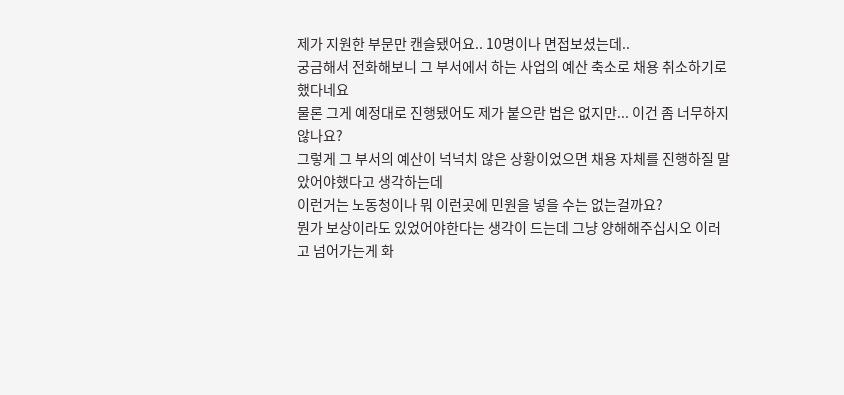제가 지원한 부문만 캔슬됐어요.. 10명이나 면접보셨는데..
궁금해서 전화해보니 그 부서에서 하는 사업의 예산 축소로 채용 취소하기로 했다네요
물론 그게 예정대로 진행됐어도 제가 붙으란 법은 없지만... 이건 좀 너무하지 않나요?
그렇게 그 부서의 예산이 넉넉치 않은 상황이었으면 채용 자체를 진행하질 말았어야했다고 생각하는데
이런거는 노동청이나 뭐 이런곳에 민원을 넣을 수는 없는걸까요?
뭔가 보상이라도 있었어야한다는 생각이 드는데 그냥 양해해주십시오 이러고 넘어가는게 화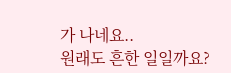가 나네요..
원래도 흔한 일일까요?